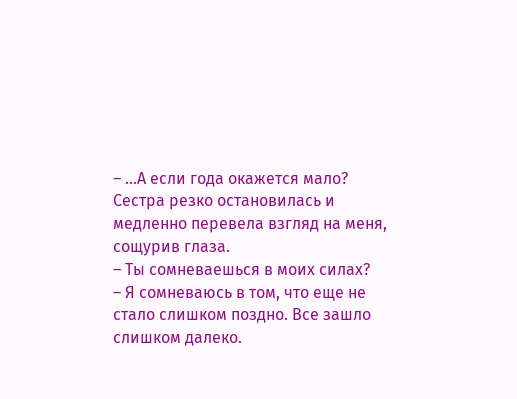– …А если года окажется мало?
Сестра резко остановилась и медленно перевела взгляд на меня, сощурив глаза.
– Ты сомневаешься в моих силах?
– Я сомневаюсь в том, что еще не стало слишком поздно. Все зашло слишком далеко.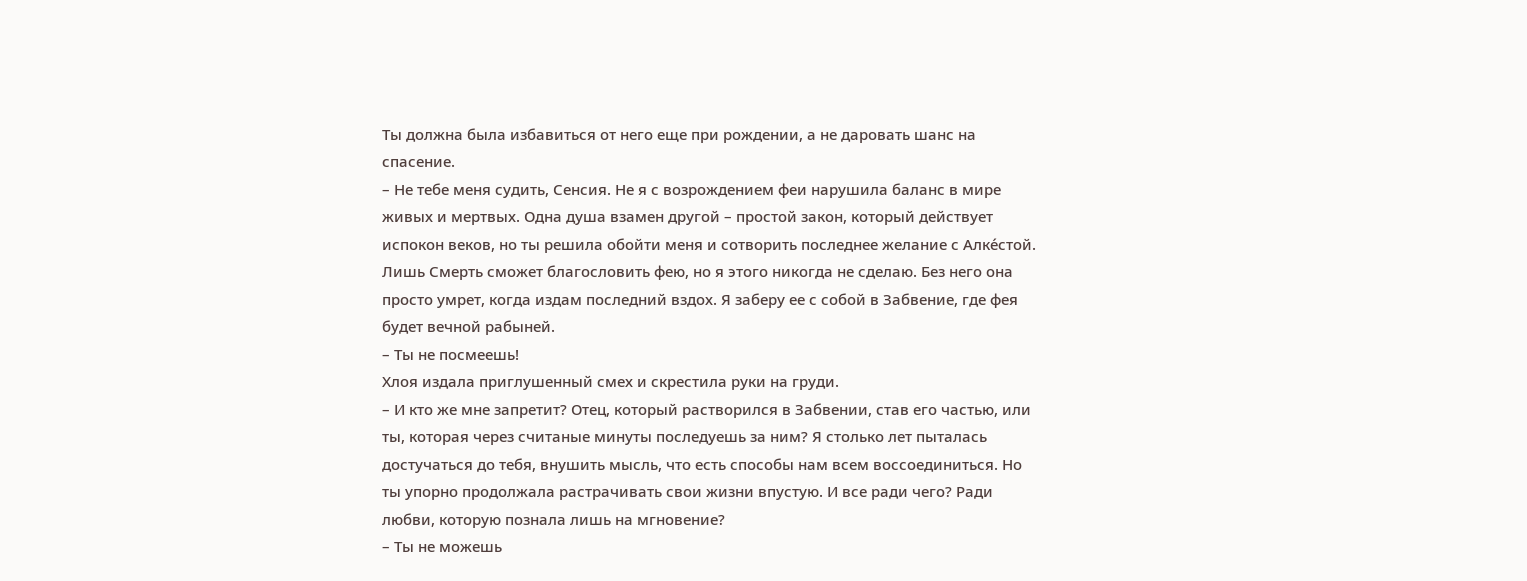Ты должна была избавиться от него еще при рождении, а не даровать шанс на спасение.
– Не тебе меня судить, Сенсия. Не я с возрождением феи нарушила баланс в мире живых и мертвых. Одна душа взамен другой – простой закон, который действует испокон веков, но ты решила обойти меня и сотворить последнее желание с Алке́стой. Лишь Смерть сможет благословить фею, но я этого никогда не сделаю. Без него она просто умрет, когда издам последний вздох. Я заберу ее с собой в Забвение, где фея будет вечной рабыней.
– Ты не посмеешь!
Хлоя издала приглушенный смех и скрестила руки на груди.
– И кто же мне запретит? Отец, который растворился в Забвении, став его частью, или ты, которая через считаные минуты последуешь за ним? Я столько лет пыталась достучаться до тебя, внушить мысль, что есть способы нам всем воссоединиться. Но ты упорно продолжала растрачивать свои жизни впустую. И все ради чего? Ради любви, которую познала лишь на мгновение?
– Ты не можешь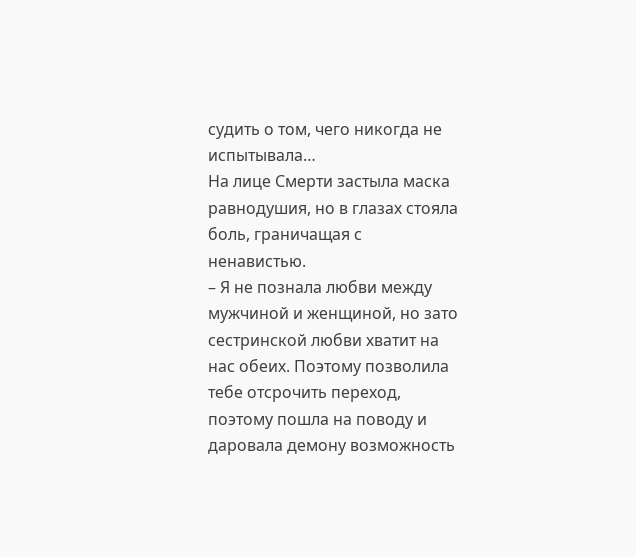судить о том, чего никогда не испытывала…
На лице Смерти застыла маска равнодушия, но в глазах стояла боль, граничащая с ненавистью.
– Я не познала любви между мужчиной и женщиной, но зато сестринской любви хватит на нас обеих. Поэтому позволила тебе отсрочить переход, поэтому пошла на поводу и даровала демону возможность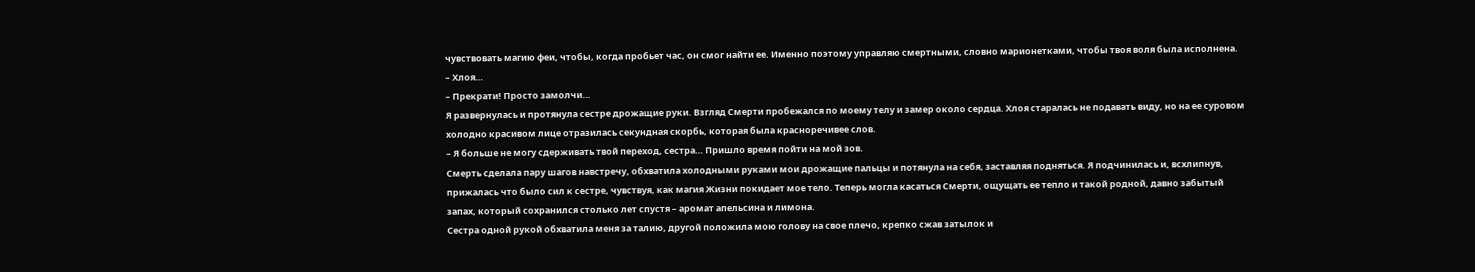чувствовать магию феи, чтобы, когда пробьет час, он смог найти ее. Именно поэтому управляю смертными, словно марионетками, чтобы твоя воля была исполнена.
– Хлоя…
– Прекрати! Просто замолчи…
Я развернулась и протянула сестре дрожащие руки. Взгляд Смерти пробежался по моему телу и замер около сердца. Хлоя старалась не подавать виду, но на ее суровом холодно красивом лице отразилась секундная скорбь, которая была красноречивее слов.
– Я больше не могу сдерживать твой переход, сестра… Пришло время пойти на мой зов.
Смерть сделала пару шагов навстречу, обхватила холодными руками мои дрожащие пальцы и потянула на себя, заставляя подняться. Я подчинилась и, всхлипнув, прижалась что было сил к сестре, чувствуя, как магия Жизни покидает мое тело. Теперь могла касаться Смерти, ощущать ее тепло и такой родной, давно забытый запах, который сохранился столько лет спустя – аромат апельсина и лимона.
Сестра одной рукой обхватила меня за талию, другой положила мою голову на свое плечо, крепко сжав затылок и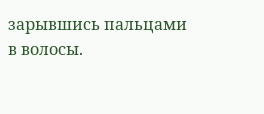зарывшись пальцами в волосы.